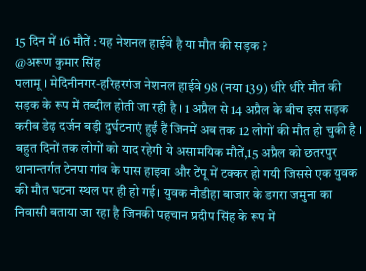15 दिन में 16 मौतें : यह नेशनल हाईवे है या मौत की सड़क ?
@अरूण कुमार सिंह
पलामू । मेदिनीनगर-हरिहरगंज नेशनल हाईवे 98 (नया 139) धीरे धीरे मौत की सड़क के रूप में तब्दील होती जा रही है । 1 अप्रैल से 14 अप्रैल के बीच इस सड़क करीब डेढ़ दर्जन बड़ी दुर्घटनाएं हुईं हैं जिनमें अब तक 12 लोगों की मौत हो चुकी है ।
बहुत दिनों तक लोगों को याद रहेगी ये असामयिक मौतें,15 अप्रैल को छतरपुर थानान्तर्गत टेनपा गांव के पास हाइवा और टेंपू में टक्कर हो गयी जिससे एक युवक की मौत घटना स्थल पर ही हो गई। युवक नौडीहा बाजार के डगरा जमुना का निवासी बताया जा रहा है जिनकी पहचान प्रदीप सिंह के रूप में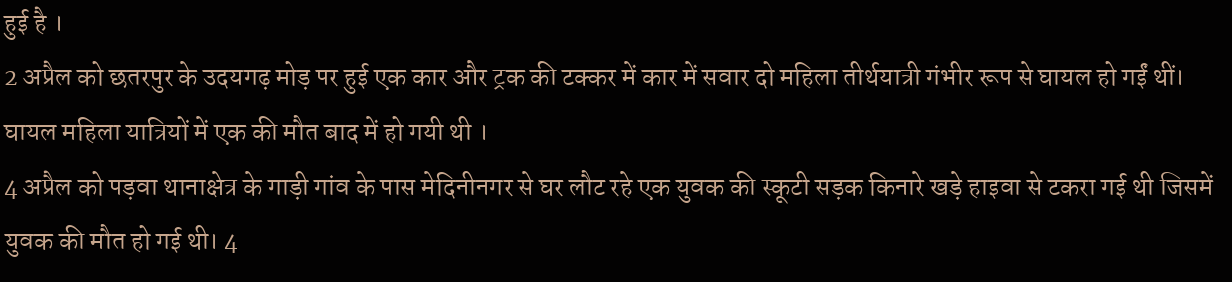हुई है ।
2 अप्रैल को छतरपुर के उदयगढ़ मोड़ पर हुई एक कार और ट्रक की टक्कर में कार में सवार दो महिला तीर्थयात्री गंभीर रूप से घायल हो गईं थीं। घायल महिला यात्रियों में एक की मौत बाद में हो गयी थी ।
4 अप्रैल को पड़वा थानाक्षेत्र के गाड़ी गांव के पास मेदिनीनगर से घर लौट रहे एक युवक की स्कूटी सड़क किनारे खड़े हाइवा से टकरा गई थी जिसमें युवक की मौत हो गई थी। 4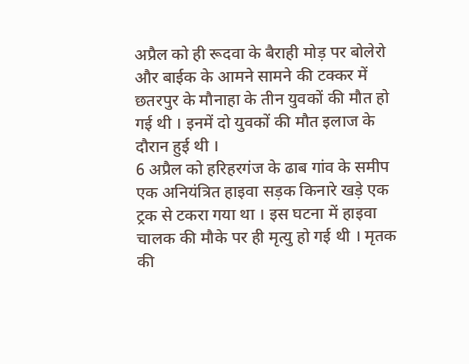अप्रैल को ही रूदवा के बैराही मोड़ पर बोलेरो और बाईक के आमने सामने की टक्कर में छतरपुर के मौनाहा के तीन युवकों की मौत हो गई थी । इनमें दो युवकों की मौत इलाज के दौरान हुई थी ।
6 अप्रैल को हरिहरगंज के ढाब गांव के समीप एक अनियंत्रित हाइवा सड़क किनारे खड़े एक ट्रक से टकरा गया था । इस घटना में हाइवा चालक की मौके पर ही मृत्यु हो गई थी । मृतक की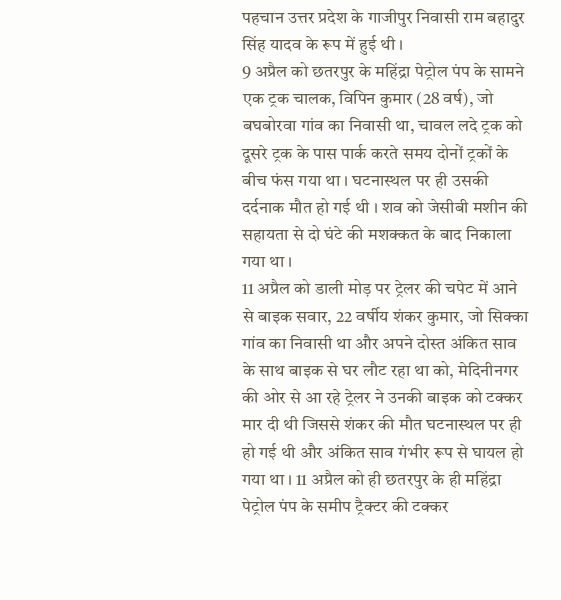पहचान उत्तर प्रदेश के गाजीपुर निवासी राम बहादुर सिंह यादव के रूप में हुई थी ।
9 अप्रैल को छतरपुर के महिंद्रा पेट्रोल पंप के सामने एक ट्रक चालक, विपिन कुमार (28 वर्ष), जो बघबोरवा गांव का निवासी था, चावल लदे ट्रक को दूसरे ट्रक के पास पार्क करते समय दोनों ट्रकों के बीच फंस गया था । घटनास्थल पर ही उसकी दर्दनाक मौत हो गई थी । शव को जेसीबी मशीन की सहायता से दो घंटे की मशक्कत के बाद निकाला गया था ।
11 अप्रैल को डाली मोड़ पर ट्रेलर की चपेट में आने से बाइक सवार, 22 वर्षीय शंकर कुमार, जो सिक्का गांव का निवासी था और अपने दोस्त अंकित साव के साथ बाइक से घर लौट रहा था को, मेदिनीनगर की ओर से आ रहे ट्रेलर ने उनकी बाइक को टक्कर मार दी थी जिससे शंकर की मौत घटनास्थल पर ही हो गई थी और अंकित साव गंभीर रूप से घायल हो गया था । 11 अप्रैल को ही छतरपुर के ही महिंद्रा पेट्रोल पंप के समीप ट्रैक्टर की टक्कर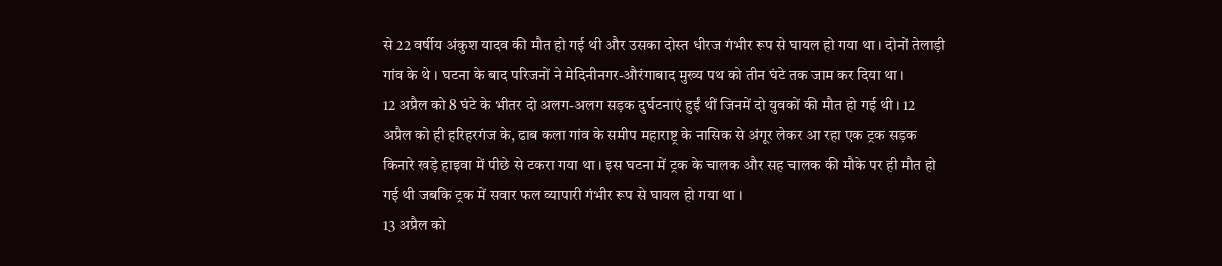से 22 वर्षीय अंकुश यादव की मौत हो गई थी और उसका दोस्त धीरज गंभीर रूप से घायल हो गया था । दोनों तेलाड़ी गांव के थे । घटना के बाद परिजनों ने मेदिनीनगर-औरंगाबाद मुख्य पथ को तीन घंटे तक जाम कर दिया था ।
12 अप्रैल को 8 घंटे के भीतर दो अलग-अलग सड़क दुर्घटनाएं हुईं थीं जिनमें दो युवकों की मौत हो गई थी । 12 अप्रैल को ही हरिहरगंज के, ढाब कला गांव के समीप महाराष्ट्र के नासिक से अंगूर लेकर आ रहा एक ट्रक सड़क किनारे खड़े हाइवा में पीछे से टकरा गया था । इस घटना में ट्रक के चालक और सह चालक की मौके पर ही मौत हो गई थी जबकि ट्रक में सवार फल व्यापारी गंभीर रूप से घायल हो गया था ।
13 अप्रैल को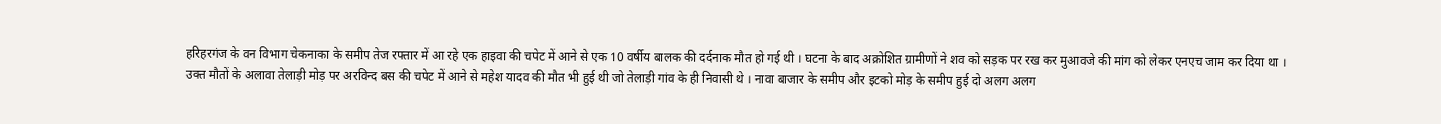हरिहरगंज के वन विभाग चेकनाका के समीप तेज रफ्तार में आ रहे एक हाइवा की चपेट में आने से एक 10 वर्षीय बालक की दर्दनाक मौत हो गई थी । घटना के बाद अक्रोशित ग्रामीणों ने शव को सड़क पर रख कर मुआवजे की मांग को लेकर एनएच जाम कर दिया था ।
उक्त मौतों के अलावा तेलाड़ी मोड़ पर अरविन्द बस की चपेट में आने से महेश यादव की मौत भी हुई थी जो तेलाड़ी गांव के ही निवासी थे । नावा बाजार के समीप और इटको मोड़ के समीप हुई दो अलग अलग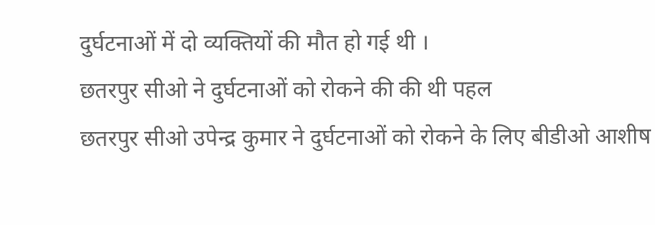दुर्घटनाओं में दो व्यक्तियों की मौत हो गई थी ।
छतरपुर सीओ ने दुर्घटनाओं को रोकने की की थी पहल
छतरपुर सीओ उपेन्द्र कुमार ने दुर्घटनाओं को रोकने के लिए बीडीओ आशीष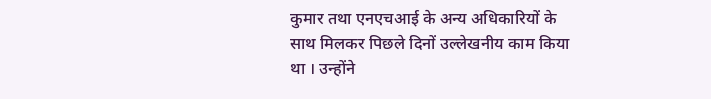कुमार तथा एनएचआई के अन्य अधिकारियों के साथ मिलकर पिछले दिनों उल्लेखनीय काम किया था । उन्होंने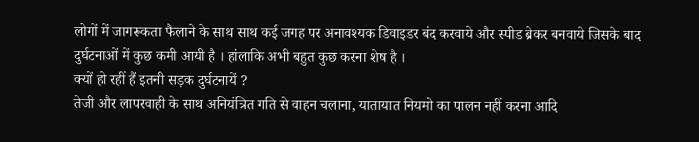लोगों में जागरूकता फैलाने के साथ साथ कई जगह पर अनावश्यक डिवाइडर बंद करवाये और स्पीड ब्रेकर बनवाये जिसके बाद दुर्घटनाओं में कुछ कमी आयी है । हांलाकि अभी बहुत कुछ करना शेष है ।
क्यों हो रहीं हैं इतनी सड़क दुर्घटनायें ?
तेजी और लापरवाही के साथ अनियंत्रित गति से वाहन चलाना, यातायात नियमो का पालन नहीं करना आदि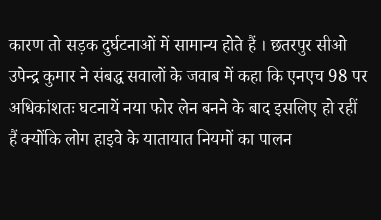कारण तो सड़क दुर्घटनाओं में सामान्य होते हैं । छतरपुर सीओ उपेन्द्र कुमार ने संबद्ध सवालों के जवाब में कहा कि एनएच 98 पर अधिकांशतः घटनायें नया फोर लेन बनने के बाद इसलिए हो रहीं हैं क्योंकि लोग हाइवे के यातायात नियमों का पालन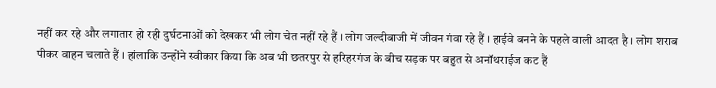नहीं कर रहे और लगातार हो रही दुर्घटनाओं को देखकर भी लोग चेत नहीं रहे हैं । लोग जल्दीबाजी में जीवन गंवा रहे हैं । हाईवे बनने के पहले वाली आदत है । लोग शराब पीकर वाहन चलाते हैं । हांलाकि उन्होंने स्वीकार किया कि अब भी छतरपुर से हरिहरगंज के बीच सड़क पर बहुत से अनॉथराईज कट हैं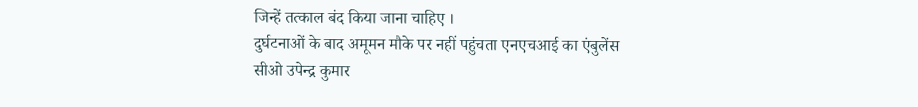जिन्हें तत्काल बंद किया जाना चाहिए ।
दुर्घटनाओं के बाद अमूमन मौके पर नहीं पहुंचता एनएचआई का एंबुलेंस
सीओ उपेन्द्र कुमार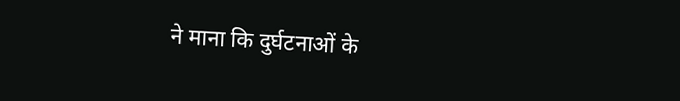ने माना कि दुर्घटनाओं के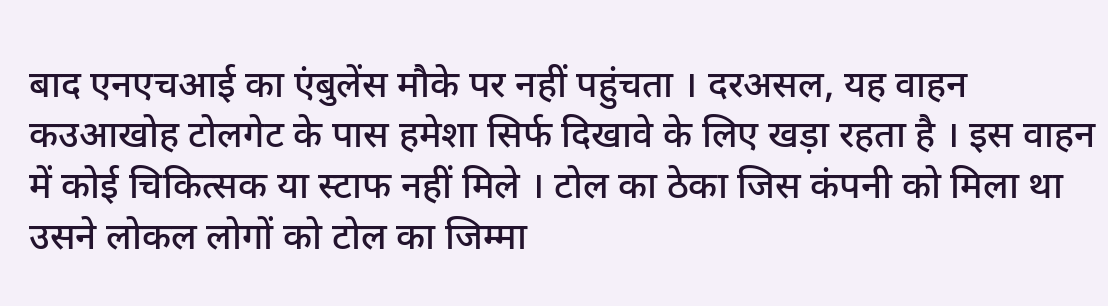बाद एनएचआई का एंबुलेंस मौके पर नहीं पहुंचता । दरअसल, यह वाहन कउआखोह टोलगेट के पास हमेशा सिर्फ दिखावे के लिए खड़ा रहता है । इस वाहन में कोई चिकित्सक या स्टाफ नहीं मिले । टोल का ठेका जिस कंपनी को मिला था उसने लोकल लोगों को टोल का जिम्मा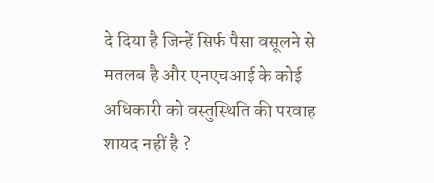दे दिया है जिन्हें सिर्फ पैसा वसूलने से मतलब है और एनएचआई के कोई अधिकारी को वस्तुस्थिति की परवाह शायद नहीं है ?